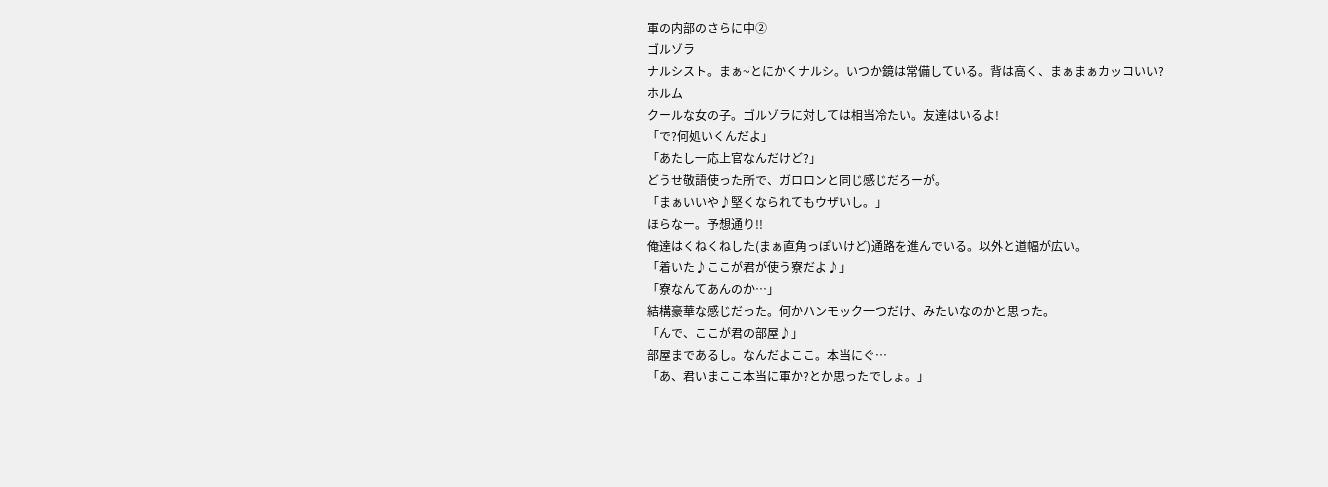軍の内部のさらに中②
ゴルゾラ
ナルシスト。まぁ~とにかくナルシ。いつか鏡は常備している。背は高く、まぁまぁカッコいい?
ホルム
クールな女の子。ゴルゾラに対しては相当冷たい。友達はいるよ!
「で?何処いくんだよ」
「あたし一応上官なんだけど?」
どうせ敬語使った所で、ガロロンと同じ感じだろーが。
「まぁいいや♪堅くなられてもウザいし。」
ほらなー。予想通り!!
俺達はくねくねした(まぁ直角っぽいけど)通路を進んでいる。以外と道幅が広い。
「着いた♪ここが君が使う寮だよ♪」
「寮なんてあんのか…」
結構豪華な感じだった。何かハンモック一つだけ、みたいなのかと思った。
「んで、ここが君の部屋♪」
部屋まであるし。なんだよここ。本当にぐ…
「あ、君いまここ本当に軍か?とか思ったでしょ。」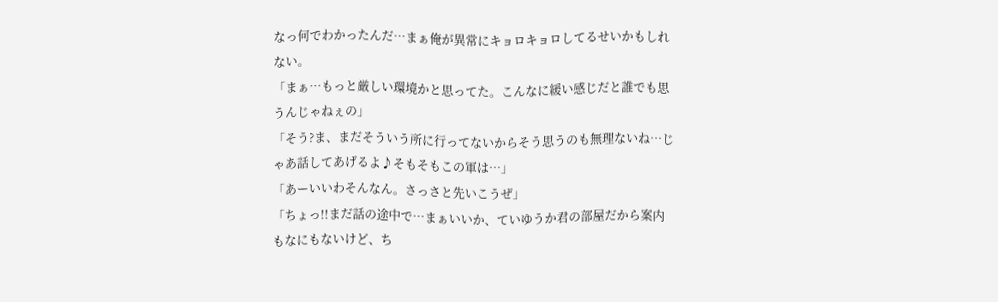なっ何でわかったんだ…まぁ俺が異常にキョロキョロしてるせいかもしれない。
「まぁ…もっと厳しい環境かと思ってた。こんなに緩い感じだと誰でも思うんじゃねぇの」
「そう?ま、まだそういう所に行ってないからそう思うのも無理ないね…じゃあ話してあげるよ♪そもそもこの軍は…」
「あーいいわそんなん。さっさと先いこうぜ」
「ちょっ!!まだ話の途中で…まぁいいか、ていゆうか君の部屋だから案内もなにもないけど、ち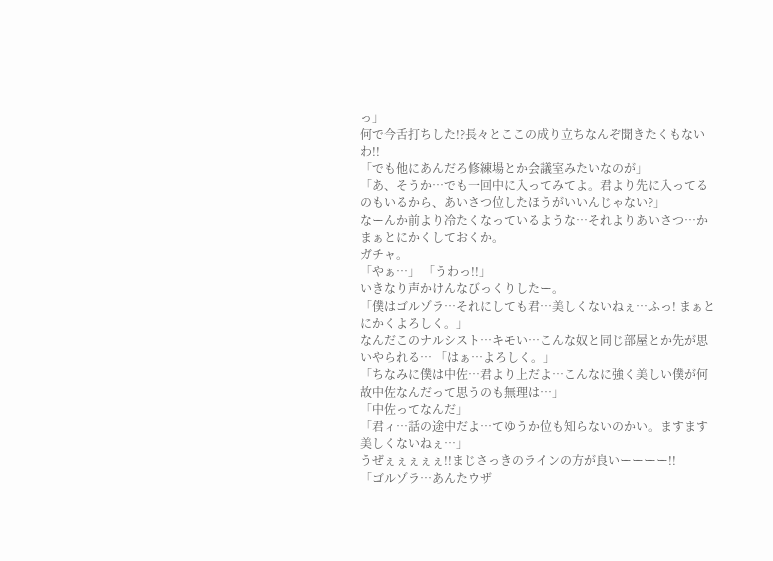っ」
何で今舌打ちした!?長々とここの成り立ちなんぞ聞きたくもないわ!!
「でも他にあんだろ修練場とか会議室みたいなのが」
「あ、そうか…でも一回中に入ってみてよ。君より先に入ってるのもいるから、あいさつ位したほうがいいんじゃない?」
なーんか前より冷たくなっているような…それよりあいさつ…かまぁとにかくしておくか。
ガチャ。
「やぁ…」 「うわっ!!」
いきなり声かけんなびっくりしたー。
「僕はゴルゾラ…それにしても君…美しくないねぇ…ふっ! まぁとにかくよろしく。」
なんだこのナルシスト…キモい…こんな奴と同じ部屋とか先が思いやられる… 「はぁ…よろしく。」
「ちなみに僕は中佐…君より上だよ…こんなに強く美しい僕が何故中佐なんだって思うのも無理は…」
「中佐ってなんだ」
「君ィ…話の途中だよ…てゆうか位も知らないのかい。ますます美しくないねぇ…」
うぜぇぇぇぇぇ!!まじさっきのラインの方が良いーーーー!!
「ゴルゾラ…あんたウザ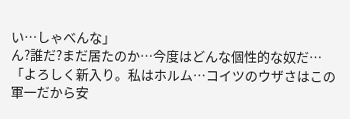い…しゃべんな」
ん?誰だ?まだ居たのか…今度はどんな個性的な奴だ…
「よろしく新入り。私はホルム…コイツのウザさはこの軍一だから安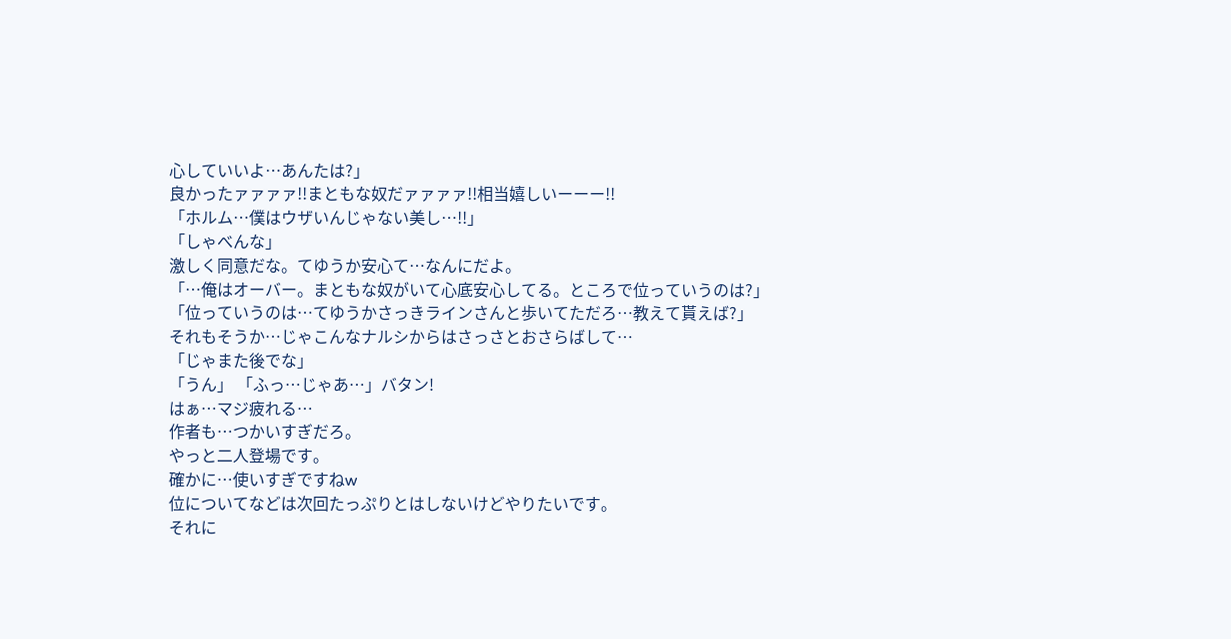心していいよ…あんたは?」
良かったァァァァ!!まともな奴だァァァァ!!相当嬉しいーーー!!
「ホルム…僕はウザいんじゃない美し…!!」
「しゃべんな」
激しく同意だな。てゆうか安心て…なんにだよ。
「…俺はオーバー。まともな奴がいて心底安心してる。ところで位っていうのは?」
「位っていうのは…てゆうかさっきラインさんと歩いてただろ…教えて貰えば?」
それもそうか…じゃこんなナルシからはさっさとおさらばして…
「じゃまた後でな」
「うん」 「ふっ…じゃあ…」バタン!
はぁ…マジ疲れる…
作者も…つかいすぎだろ。
やっと二人登場です。
確かに…使いすぎですねw
位についてなどは次回たっぷりとはしないけどやりたいです。
それに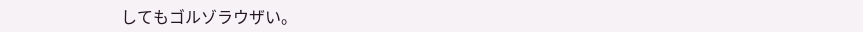してもゴルゾラウザい。